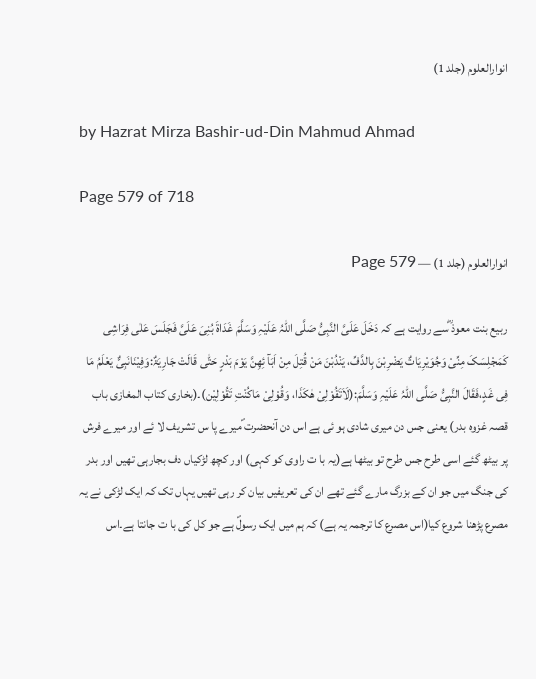انوارالعلوم (جلد 1)

by Hazrat Mirza Bashir-ud-Din Mahmud Ahmad

Page 579 of 718

انوارالعلوم (جلد 1) — Page 579

ربیع بنت معوذ ؓسے روایت ہے کہ دَخَلَ عَلَیَّ النَّبِیُّ صَلَّی اللّٰہُ عَلَیْہِ وَسَلَّمَ غَدَاۃَ بُنِیَ عَلَیَّ فَجَلَسَ عَلٰی فِرَاشِی کَمَجْلِسَکَ مِنِّیْ وَجُوَیْرِیَاتٌ یَضْرِبْنَ بِالدَّفِّ، یَنْدُبْنَ مَنْ قُتِلَ مِنْ اَبَآ ئِھِنَّ یَوْمَ بَدْرٍ حَتّٰی قَالَتْ جَارِیَۃٌ:وَفِیْنَانَبِیٌّ یَعْلَمُ مَا فِی غَدٍ،فَقَالَ النَّبِیُّ صَلَّی اللّٰہُ عَلَیْہِ وَسَلَّمَ:(لَاَتَقُوْلِیْ ھٰکَذَا، وَقُوْلِیْ مَاکُنْتِ تَقُوْلِیْن)۔(بخاری کتاب المغازی باب قصہ غزوہ بدر) یعنی جس دن میری شادی ہو ئی ہے اس دن آنحضرت ؐمیرے پا س تشریف لا ئے اور میرے فرش پر بیٹھ گئے اسی طرح جس طرح تو بیٹھا ہے(یہ با ت راوی کو کہی) اور کچھ لڑکیاں دف بجارہی تھیں اور بدر کی جنگ میں جو ان کے بزرگ مارے گئے تھے ان کی تعریفیں بیان کر رہی تھیں یہاں تک کہ ایک لڑکی نے یہ مصرع پڑھنا شروع کیا(اس مصرع کا ترجمہ یہ ہے) کہ ہم میں ایک رسولؐ ہے جو کل کی با ت جانتا ہے۔اس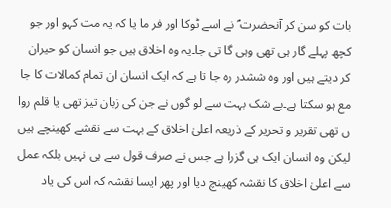بات کو سن کر آنحضرت ؐ نے اسے ٹوکا اور فر ما یا کہ یہ مت کہو اور جو کچھ پہلے گار ہی تھی وہی گا تی جا۔یہ وہ اخلاق ہیں جو انسان کو حیران کر دیتے ہیں اور وہ ششدر رہ جا تا ہے کہ ایک انسان ان تمام کمالات کا جا مع ہو سکتا ہے۔بے شک بہت سے لو گوں نے جن کی زبان تیز تھی یا قلم روا ں تھی تقریر و تحریر کے ذریعہ اعلیٰ اخلاق کے بہت سے نقشے کھینچے ہیں لیکن وہ انسان ایک ہی گزرا ہے جس نے صرف قول سے ہی نہیں بلکہ عمل سے اعلیٰ اخلاق کا نقشہ کھینچ دیا اور پھر ایسا نقشہ کہ اس کی یاد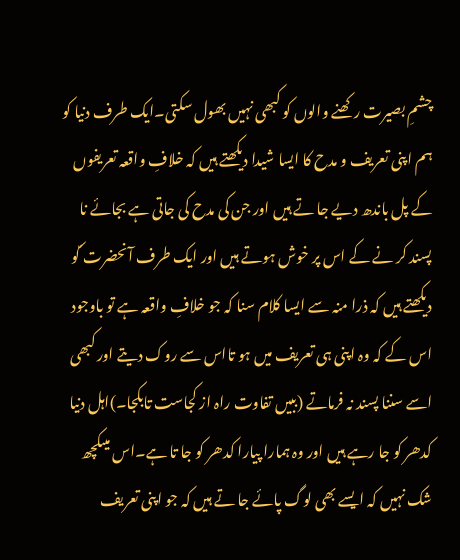چشمِ بصیرت رکھنے والوں کو کبھی نہیں بھول سکتی۔ایک طرف دنیا کو ہم اپنی تعریف و مدح کا ایسا شیدا دیکھتے ہیں کہ خلافِ واقعہ تعریفوں کے پل باندھ دیے جا تے ہیں اور جن کی مدح کی جاتی ہے بجائے نا پسند کر نے کے اس پر خوش ہوتے ہیں اور ایک طرف آنحضرت ؐکو دیکھتے ہیں کہ ذرا منہ سے ایسا کلام سنا کہ جو خلافِ واقعہ ہے تو باوجود اس کے کہ وہ اپنی ہی تعریف میں ہو تااس سے روک دیتے اور کبھی اسے سننا پسند نہ فرماتے (ببیں تفاوت راہ از کجاست تابکجا۔)اہل دنیا کدھر کو جا رہے ہیں اور وہ ہمارا پیارا کدھر کو جا تا ہے۔اس میںکچھ شک نہیں کہ ایسے بھی لوگ پائے جا تے ہیں کہ جو اپنی تعریف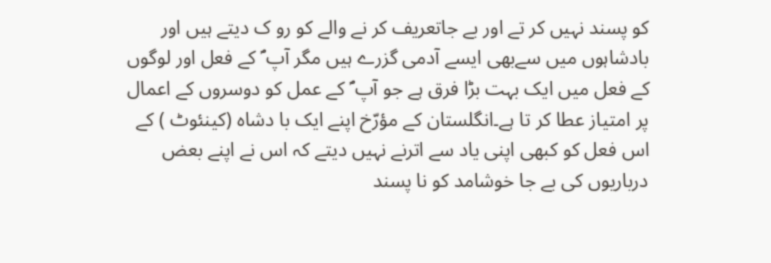کو پسند نہیں کر تے اور بے جاتعریف کر نے والے کو رو ک دیتے ہیں اور بادشاہوں میں سےبھی ایسے آدمی گزرے ہیں مگر آپ ؐ کے فعل اور لوگوں کے فعل میں ایک بہت بڑا فرق ہے جو آپ ؐ کے عمل کو دوسروں کے اعمال پر امتیاز عطا کر تا ہے۔انگلستان کے مؤرّخ اپنے ایک با دشاہ (کینئوٹ ) کے اس فعل کو کبھی اپنی یاد سے اترنے نہیں دیتے کہ اس نے اپنے بعض درباریوں کی بے جا خوشامد کو نا پسند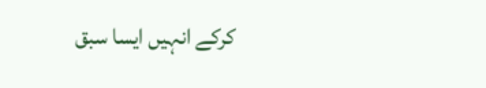کرکے انہیں ایسا سبق